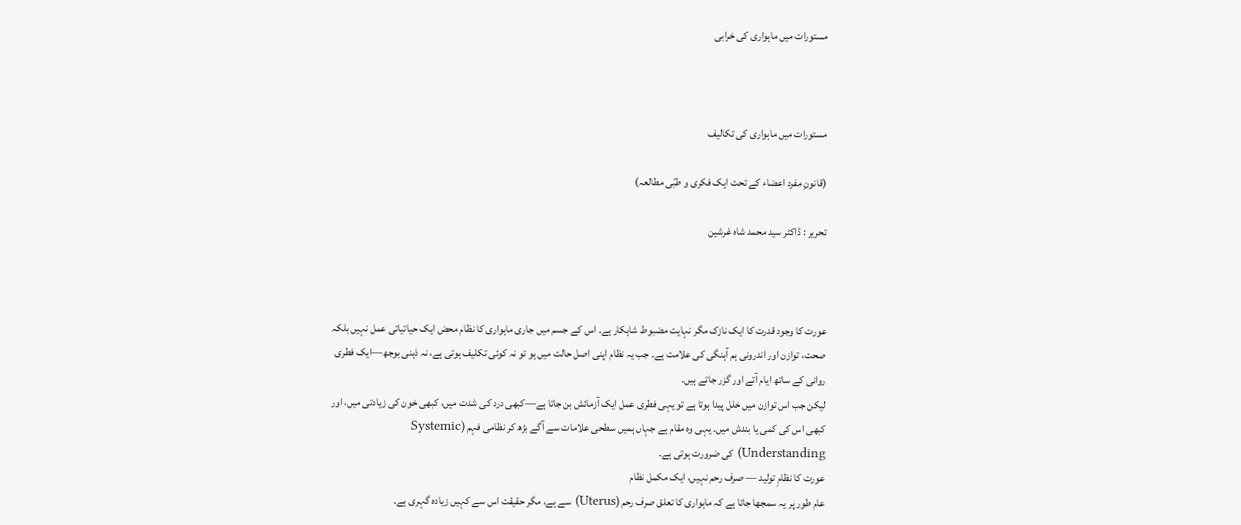مستورات میں ماہواری کی خرابی



مستورات میں ماہواری کی تکالیف

(قانونِ مفرد اعضاء کے تحت ایک فکری و طبّی مطالعہ)

تحریر : ڈاکٹر سید محمد شاہ غرشین



عورت کا وجود قدرت کا ایک نازک مگر نہایت مضبوط شاہکار ہے۔ اس کے جسم میں جاری ماہواری کا نظام محض ایک حیاتیاتی عمل نہیں بلکہ صحت، توازن اور اندرونی ہم آہنگی کی علامت ہے۔ جب یہ نظام اپنی اصل حالت میں ہو تو نہ کوئی تکلیف ہوتی ہے، نہ ذہنی بوجھ—ایک فطری روانی کے ساتھ ایام آتے اور گزر جاتے ہیں۔
لیکن جب اس توازن میں خلل پیدا ہوتا ہے تو یہی فطری عمل ایک آزمائش بن جاتا ہے—کبھی درد کی شدت میں، کبھی خون کی زیادتی میں، اور کبھی اس کی کمی یا بندش میں۔ یہی وہ مقام ہے جہاں ہمیں سطحی علامات سے آگے بڑھ کر نظامی فہم (Systemic Understanding) کی ضرورت ہوتی ہے۔
عورت کا نظامِ تولید — صرف رحم نہیں، ایک مکمل نظام
عام طور پر یہ سمجھا جاتا ہے کہ ماہواری کا تعلق صرف رحم (Uterus) سے ہے، مگر حقیقت اس سے کہیں زیادہ گہری ہے۔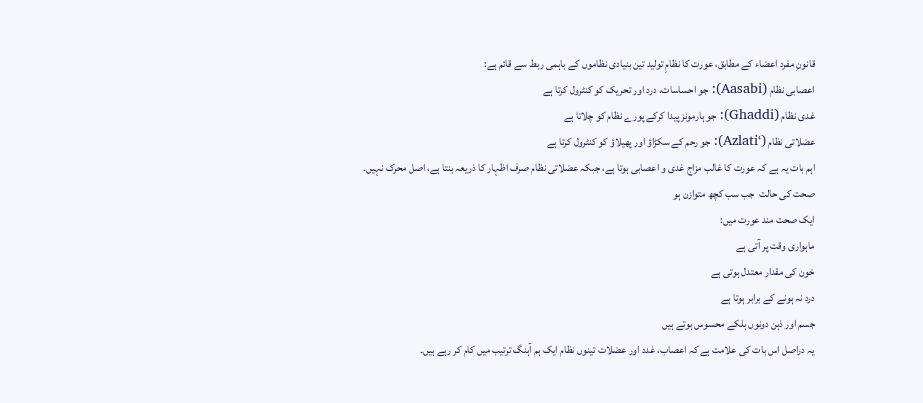قانونِ مفرد اعضاء کے مطابق، عورت کا نظامِ تولید تین بنیادی نظاموں کے باہمی ربط سے قائم ہے:
اعصابی نظام (Aasabi): جو احساسات، درد اور تحریک کو کنٹرول کرتا ہے
غدی نظام (Ghaddi): جو ہارمونز پیدا کرکے پورے نظام کو چلاتا ہے
عضلاتی نظام (‘Azlati): جو رحم کے سکڑاؤ اور پھیلاؤ کو کنٹرول کرتا ہے
اہم بات یہ ہے کہ عورت کا غالب مزاج غدی و اعصابی ہوتا ہے، جبکہ عضلاتی نظام صرف اظہار کا ذریعہ بنتا ہے، اصل محرک نہیں۔
صحت کی حالت  جب سب کچھ متوازن ہو
ایک صحت مند عورت میں:
ماہواری وقت پر آتی ہے
خون کی مقدار معتدل ہوتی ہے
درد نہ ہونے کے برابر ہوتا ہے
جسم اور ذہن دونوں ہلکے محسوس ہوتے ہیں
یہ دراصل اس بات کی علامت ہے کہ اعصاب، غدد اور عضلات تینوں نظام ایک ہم آہنگ ترتیب میں کام کر رہے ہیں۔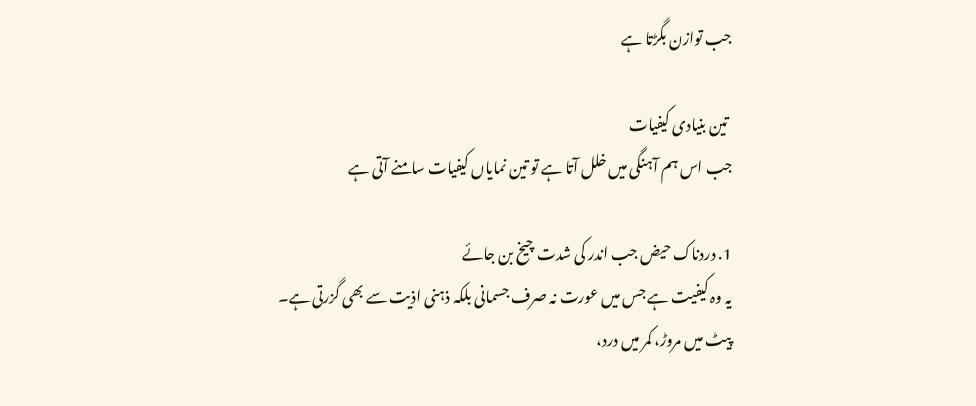جب توازن بگڑتا ہے

 تین بنیادی کیفیات
جب اس ہم آہنگی میں خلل آتا ہے تو تین نمایاں کیفیات سامنے آتی ہے

1. دردناک حیض جب اندر کی شدت چیخ بن جائے
یہ وہ کیفیت ہے جس میں عورت نہ صرف جسمانی بلکہ ذہنی اذیت سے بھی گزرتی ہے۔
پیٹ میں مروڑ، کمر میں درد،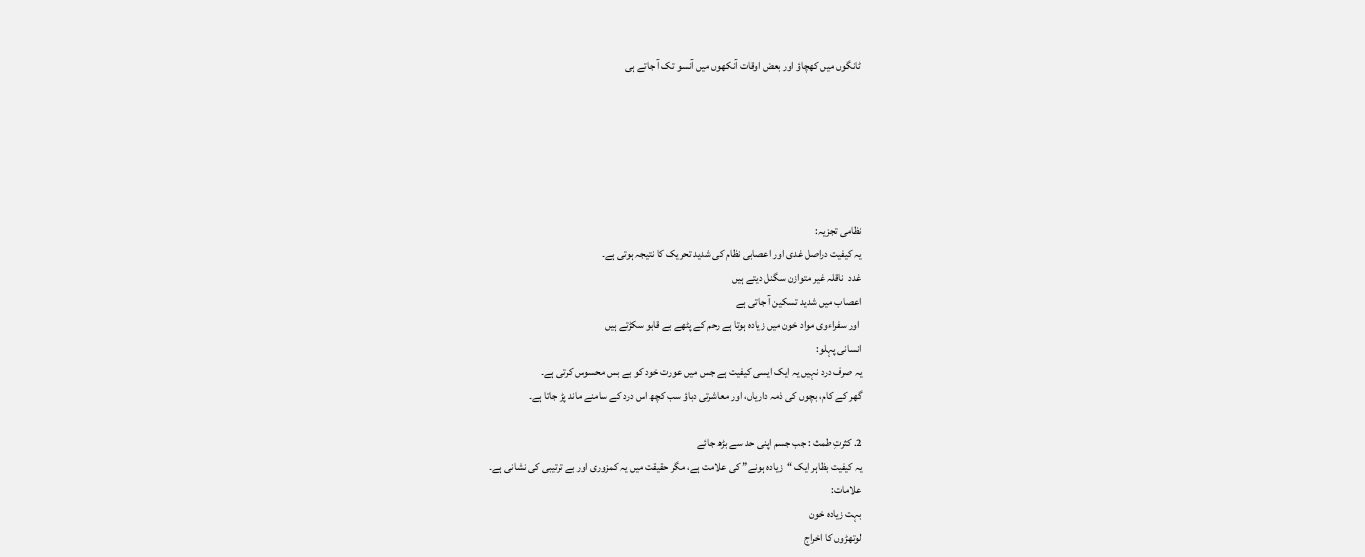ٹانگوں میں کھچاؤ اور بعض اوقات آنکھوں میں آنسو تک آ جاتے ہی






نظامی تجزیہ:
یہ کیفیت دراصل غدی اور اعصابی نظام کی شدید تحریک کا نتیجہ ہوتی ہے۔
غدد  ناقلہ غیر متوازن سگنل دیتے ہیں
اعصاب میں شدید تسکین آ جاتی ہے
 اور سفراءوی مواد خون میں زیادہ ہوتا ہے رحم کے پٹھے بے قابو سکڑتے ہیں
انسانی پہلو:
یہ صرف درد نہیں یہ ایک ایسی کیفیت ہے جس میں عورت خود کو بے بس محسوس کرتی ہے۔
گھر کے کام، بچوں کی ذمہ داریاں، اور معاشرتی دباؤ سب کچھ اس درد کے سامنے ماند پڑ جاتا ہے۔

2. کثرتِ طمث : جب جسم اپنی حد سے بڑھ جائے
یہ کیفیت بظاہر ایک “زیادہ ہونے” کی علامت ہے، مگر حقیقت میں یہ کمزوری اور بے ترتیبی کی نشانی ہے۔
علامات:
بہت زیادہ خون
لوتھڑوں کا اخراج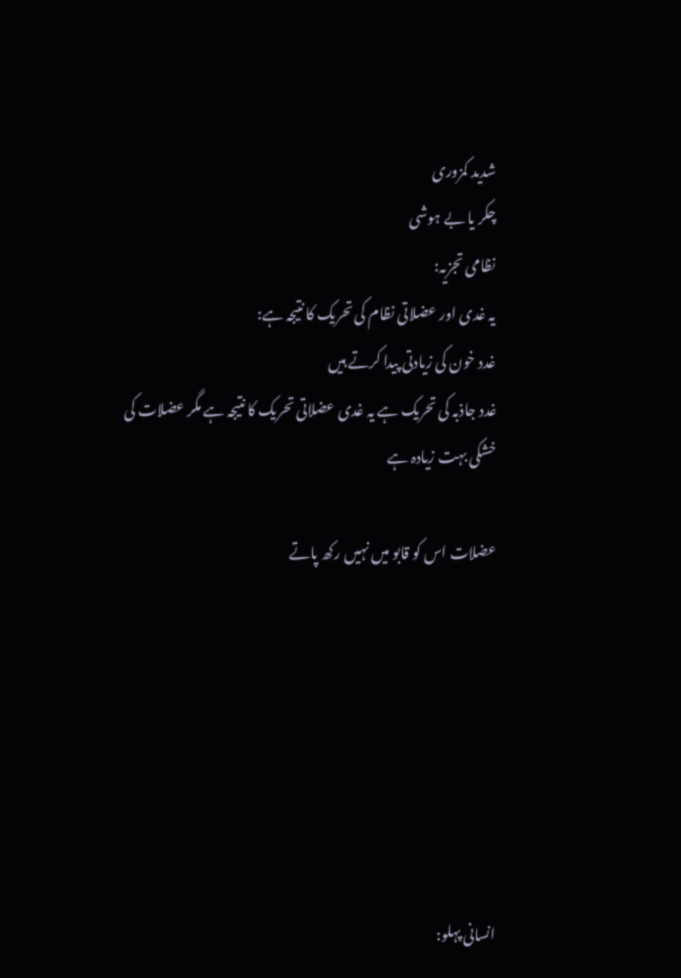شدید کمزوری
چکر یا بے ہوشی
نظامی تجزیہ:
یہ غدی اور عضلاتی نظام کی تحریک کا نتیجہ ہے:
غدد خون کی زیادتی پیدا کرتے ہیں
غدد جاذبہ کی تحریک ہے یہ غدی عضلاتی تحریک کا نتیجہ ہے مگر عضلات کی خشکی بہت زیادہ ہے

عضلات اس کو قابو میں نہیں رکھ پاتے







انسانی پہلو: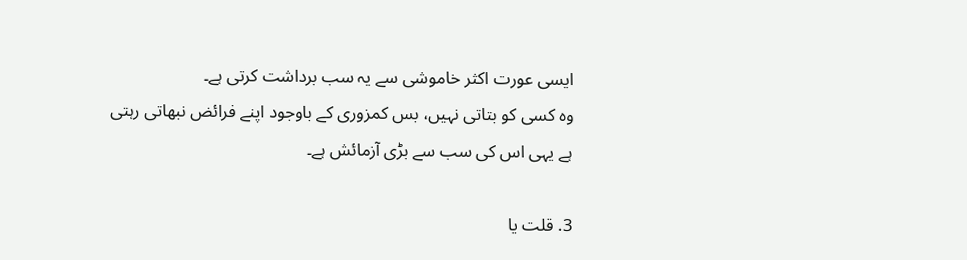ایسی عورت اکثر خاموشی سے یہ سب برداشت کرتی ہے۔
وہ کسی کو بتاتی نہیں، بس کمزوری کے باوجود اپنے فرائض نبھاتی رہتی ہے یہی اس کی سب سے بڑی آزمائش ہے۔

3. قلت یا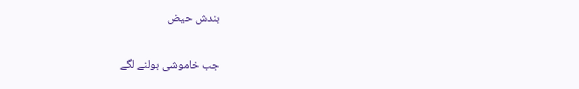بندش حیض

جب خاموشی بولنے لگے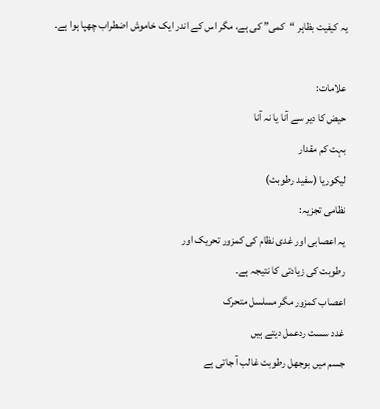یہ کیفیت بظاہر “کمی” کی ہے، مگر اس کے اندر ایک خاموش اضطراب چھپا ہوا ہے۔

علامات:
حیض کا دیر سے آنا یا نہ آنا
بہت کم مقدار
لیکوریا (سفید رطوبت)
نظامی تجزیہ:
یہ اعصابی اور غدی نظام کی کمزور تحریک اور
رطوبت کی زیادتی کا نتیجہ ہے۔
اعصاب کمزور مگر مسلسل متحرک
غدد سست ردعمل دیتے ہیں
جسم میں بوجھل رطوبت غالب آ جاتی ہے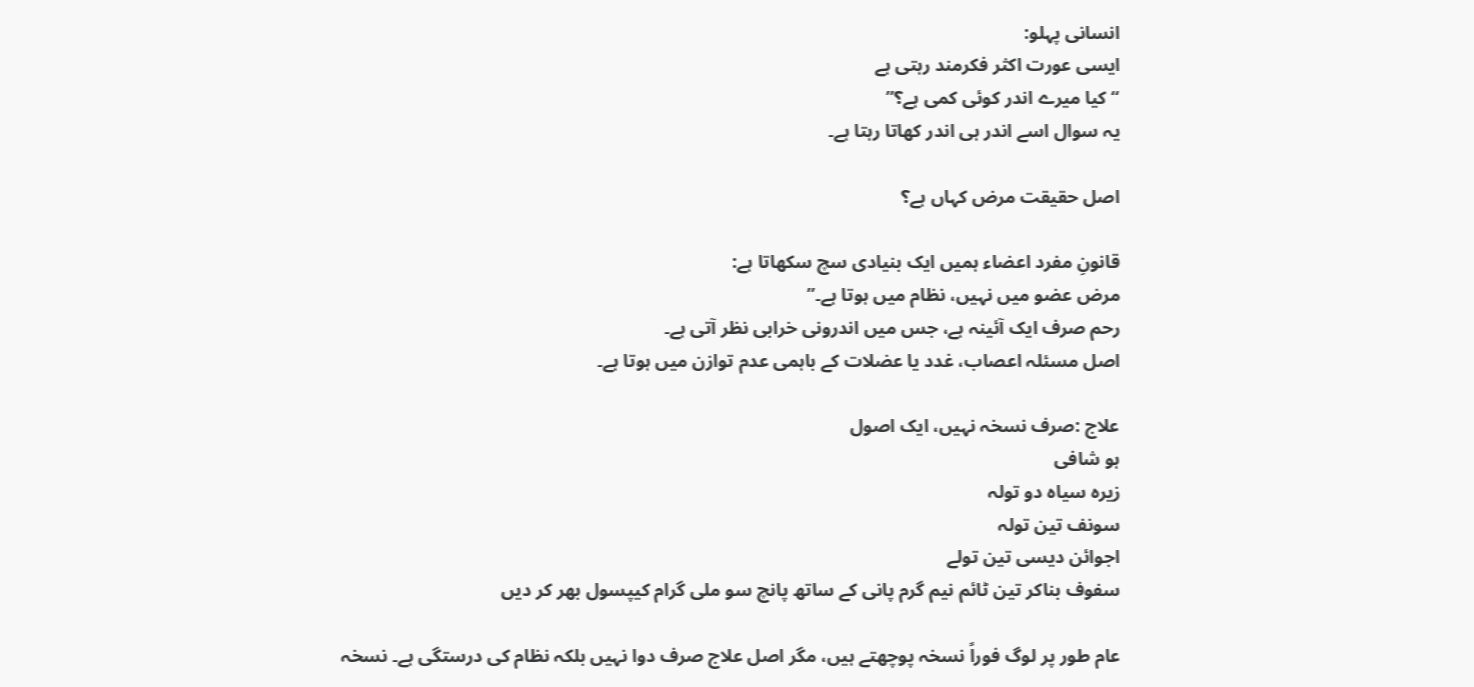انسانی پہلو:
ایسی عورت اکثر فکرمند رہتی ہے
“کیا میرے اندر کوئی کمی ہے؟”
یہ سوال اسے اندر ہی اندر کھاتا رہتا ہے۔

اصل حقیقت مرض کہاں ہے؟

قانونِ مفرد اعضاء ہمیں ایک بنیادی سچ سکھاتا ہے:
مرض عضو میں نہیں، نظام میں ہوتا ہے۔”
رحم صرف ایک آئینہ ہے، جس میں اندرونی خرابی نظر آتی ہے۔
اصل مسئلہ اعصاب، غدد یا عضلات کے باہمی عدم توازن میں ہوتا ہے۔

علاج :صرف نسخہ نہیں، ایک اصول
ہو شافی
زیرہ سیاہ دو تولہ
سونف تین تولہ
اجوائن دیسی تین تولے
سفوف بناکر تین ٹائم نیم گرم پانی کے ساتھ پانچ سو ملی گرام کیپسول بھر کر دیں

عام طور پر لوگ فوراً نسخہ پوچھتے ہیں، مگر اصل علاج صرف دوا نہیں بلکہ نظام کی درستگی ہے۔ نسخہ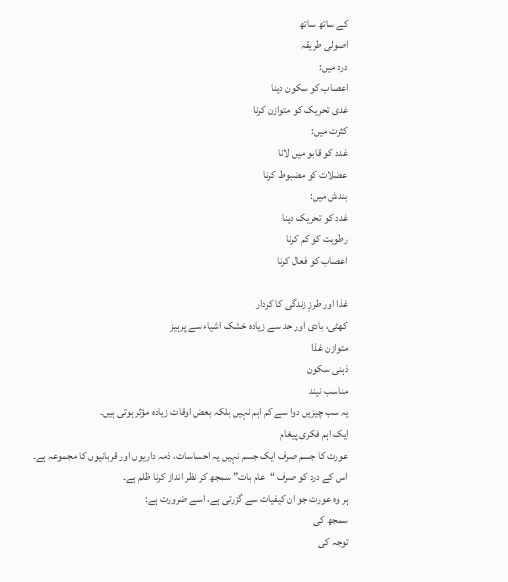کے ساتھ ساتھ
اصولی طریقہ
درد میں:
اعصاب کو سکون دینا
غدی تحریک کو متوازن کرنا
کثرت میں:
غدد کو قابو میں لانا
عضلات کو مضبوط کرنا
بندش میں:
غدد کو تحریک دینا
رطوبت کو کم کرنا
اعصاب کو فعال کرنا

غذا اور طرزِ زندگی کا کردار
کھٹی، بادی اور حد سے زیادہ خشک اشیاء سے پرہیز
متوازن غذا
ذہنی سکون
مناسب نیند
یہ سب چیزیں دوا سے کم اہم نہیں بلکہ بعض اوقات زیادہ مؤثر ہوتی ہیں۔
ایک اہم فکری پیغام
عورت کا جسم صرف ایک جسم نہیں یہ احساسات، ذمہ داریوں اور قربانیوں کا مجموعہ ہے۔
اس کے درد کو صرف “عام بات” سمجھ کر نظر انداز کرنا ظلم ہے۔
ہر وہ عورت جو ان کیفیات سے گزرتی ہے، اسے ضرورت ہے:
سمجھ کی
توجہ کی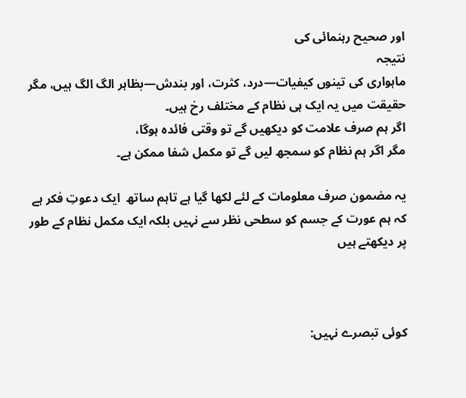اور صحیح رہنمائی کی
نتیجہ
ماہواری کی تینوں کیفیات—درد، کثرت، اور بندش—بظاہر الگ الگ ہیں، مگر حقیقت میں یہ ایک ہی نظام کے مختلف رخ ہیں۔
اگر ہم صرف علامت کو دیکھیں گے تو وقتی فائدہ ہوگا،
مگر اگر ہم نظام کو سمجھ لیں گے تو مکمل شفا ممکن ہے۔

یہ مضمون صرف معلومات کے لئے لکھا گیا ہے تاہم ساتھ  ایک دعوتِ فکر ہے
کہ ہم عورت کے جسم کو سطحی نظر سے نہیں بلکہ ایک مکمل نظام کے طور پر دیکھتے ہیں



کوئی تبصرے نہیں: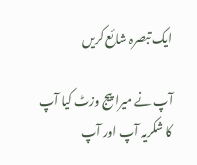ایک تبصرہ شائع کریں

آپ نے میرا پیج وزٹ کیا آپ کا شکریہ آپ اور آپ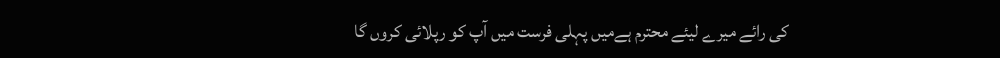کی رائے میرے لیئے محترم ہےمیں پہلی فرست میں آپ کو رپلائی کروں گا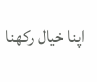اپنا خیال رکھنا